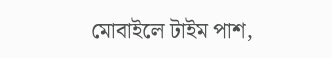মোবাইলে টাইম পাশ,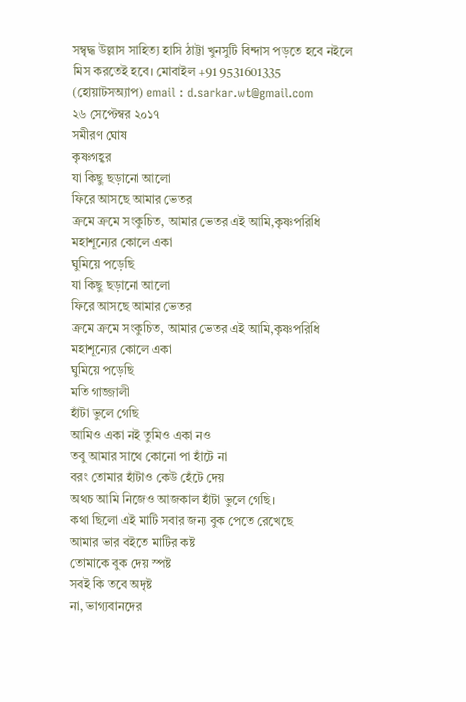সম্বৃদ্ধ উল্লাস সাহিত্য হাসি ঠাট্টা খুনসুটি বিন্দাস পড়তে হবে নইলে মিস করতেই হবে। মোবাইল +91 9531601335 (হোয়াটসঅ্যাপ) email : d.sarkar.wt@gmail.com
২৬ সেপ্টেম্বর ২০১৭
সমীরণ ঘোষ
কৃষ্ণগহ্বর
যা কিছু ছড়ানো আলো
ফিরে আসছে আমার ভেতর
ক্রমে ক্রমে সংকুচিত, আমার ভেতর এই আমি,কৃষ্ণপরিধি
মহাশূন্যের কোলে একা
ঘুমিয়ে পড়েছি
যা কিছু ছড়ানো আলো
ফিরে আসছে আমার ভেতর
ক্রমে ক্রমে সংকুচিত, আমার ভেতর এই আমি,কৃষ্ণপরিধি
মহাশূন্যের কোলে একা
ঘুমিয়ে পড়েছি
মতি গাজ্জালী
হাঁটা ভুলে গেছি
আমিও একা নই তুমিও একা নও
তবু আমার সাথে কোনো পা হাঁটে না
বরং তোমার হাঁটাও কেউ হেঁটে দেয়
অথচ আমি নিজেও আজকাল হাঁটা ভুলে গেছি।
কথা ছিলো এই মাটি সবার জন্য বুক পেতে রেখেছে
আমার ভার বইতে মাটির কষ্ট
তোমাকে বুক দেয় স্পষ্ট
সবই কি তবে অদৃষ্ট
না, ভাগ্যবানদের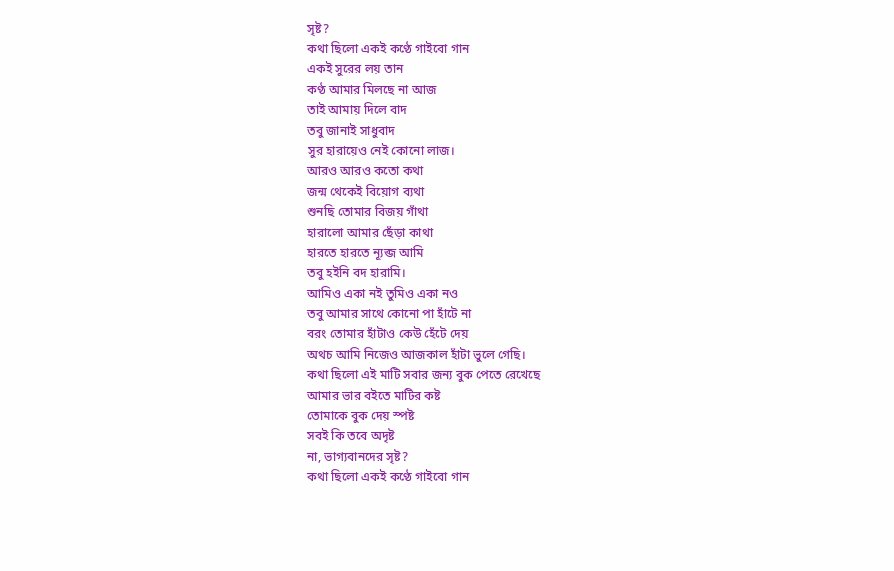সৃষ্ট?
কথা ছিলো একই কণ্ঠে গাইবো গান
একই সুরের লয় তান
কণ্ঠ আমার মিলছে না আজ
তাই আমায় দিলে বাদ
তবু জানাই সাধুবাদ
সুর হারায়েও নেই কোনো লাজ।
আরও আরও কতো কথা
জন্ম থেকেই বিয়োগ ব্যথা
শুনছি তোমার বিজয় গাঁথা
হারালো আমার ছেঁড়া কাথা
হারতে হারতে ন্যূব্জ আমি
তবু হইনি বদ হারামি।
আমিও একা নই তুমিও একা নও
তবু আমার সাথে কোনো পা হাঁটে না
বরং তোমার হাঁটাও কেউ হেঁটে দেয়
অথচ আমি নিজেও আজকাল হাঁটা ভুলে গেছি।
কথা ছিলো এই মাটি সবার জন্য বুক পেতে রেখেছে
আমার ভার বইতে মাটির কষ্ট
তোমাকে বুক দেয় স্পষ্ট
সবই কি তবে অদৃষ্ট
না, ভাগ্যবানদের সৃষ্ট?
কথা ছিলো একই কণ্ঠে গাইবো গান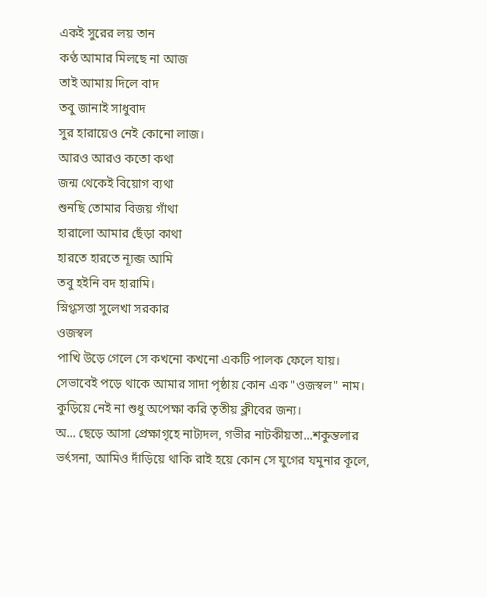একই সুরের লয় তান
কণ্ঠ আমার মিলছে না আজ
তাই আমায় দিলে বাদ
তবু জানাই সাধুবাদ
সুর হারায়েও নেই কোনো লাজ।
আরও আরও কতো কথা
জন্ম থেকেই বিয়োগ ব্যথা
শুনছি তোমার বিজয় গাঁথা
হারালো আমার ছেঁড়া কাথা
হারতে হারতে ন্যূব্জ আমি
তবু হইনি বদ হারামি।
স্নিগ্ধসত্তা সুলেখা সরকার
ওজস্বল
পাখি উড়ে গেলে সে কখনো কখনো একটি পালক ফেলে যায়। সেভাবেই পড়ে থাকে আমার সাদা পৃষ্ঠায় কোন এক "ওজস্বল" নাম। কুড়িয়ে নেই না শুধু অপেক্ষা করি তৃতীয় ক্লীবের জন্য।
অ... ছেড়ে আসা প্রেক্ষাগৃহে নাট্যদল, গভীর নাটকীয়তা...শকুন্তলার ভর্ৎসনা, আমিও দাঁড়িয়ে থাকি রাই হয়ে কোন সে যুগের যমুনার কূলে,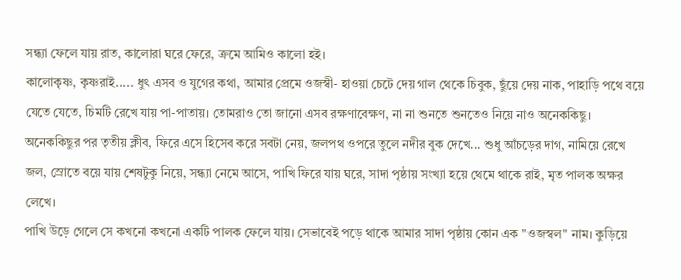সন্ধ্যা ফেলে যায় রাত, কালোরা ঘরে ফেরে, ক্রমে আমিও কালো হই।
কালোকৃষ্ণ, কৃষ্ণরাই..... ধুৎ এসব ও যুগের কথা, আমার প্রেমে ওজস্বী- হাওয়া চেটে দেয় গাল থেকে চিবুক, ছুঁয়ে দেয় নাক, পাহাড়ি পথে বয়ে যেতে যেতে, চিমটি রেখে যায় পা-পাতায়। তোমরাও তো জানো এসব রক্ষণাবেক্ষণ, না না শুনতে শুনতেও নিয়ে নাও অনেককিছু।
অনেককিছুর পর তৃতীয় ক্লীব, ফিরে এসে হিসেব করে সবটা নেয়, জলপথ ওপরে তুলে নদীর বুক দেখে... শুধু আঁচড়ের দাগ, নামিয়ে রেখে জল, স্রোতে বয়ে যায় শেষটুকু নিয়ে, সন্ধ্যা নেমে আসে, পাখি ফিরে যায় ঘরে, সাদা পৃষ্ঠায় সংখ্যা হয়ে থেমে থাকে রাই, মৃত পালক অক্ষর লেখে।
পাখি উড়ে গেলে সে কখনো কখনো একটি পালক ফেলে যায়। সেভাবেই পড়ে থাকে আমার সাদা পৃষ্ঠায় কোন এক "ওজস্বল" নাম। কুড়িয়ে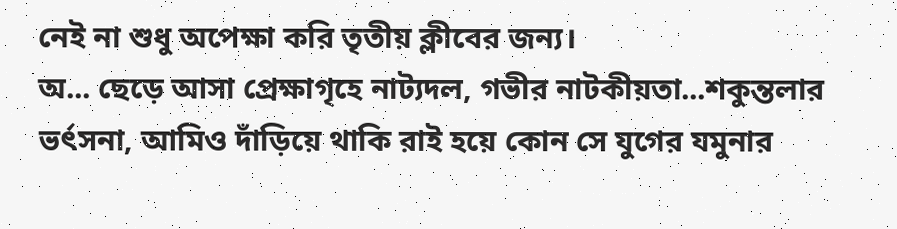নেই না শুধু অপেক্ষা করি তৃতীয় ক্লীবের জন্য।
অ... ছেড়ে আসা প্রেক্ষাগৃহে নাট্যদল, গভীর নাটকীয়তা...শকুন্তলার ভর্ৎসনা, আমিও দাঁড়িয়ে থাকি রাই হয়ে কোন সে যুগের যমুনার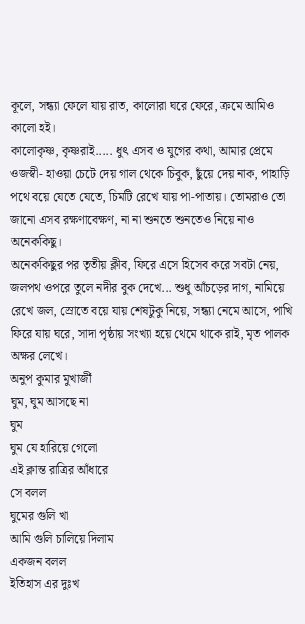কূলে, সন্ধ্যা ফেলে যায় রাত, কালোরা ঘরে ফেরে, ক্রমে আমিও কালো হই।
কালোকৃষ্ণ, কৃষ্ণরাই..... ধুৎ এসব ও যুগের কথা, আমার প্রেমে ওজস্বী- হাওয়া চেটে দেয় গাল থেকে চিবুক, ছুঁয়ে দেয় নাক, পাহাড়ি পথে বয়ে যেতে যেতে, চিমটি রেখে যায় পা-পাতায়। তোমরাও তো জানো এসব রক্ষণাবেক্ষণ, না না শুনতে শুনতেও নিয়ে নাও অনেককিছু।
অনেককিছুর পর তৃতীয় ক্লীব, ফিরে এসে হিসেব করে সবটা নেয়, জলপথ ওপরে তুলে নদীর বুক দেখে... শুধু আঁচড়ের দাগ, নামিয়ে রেখে জল, স্রোতে বয়ে যায় শেষটুকু নিয়ে, সন্ধ্যা নেমে আসে, পাখি ফিরে যায় ঘরে, সাদা পৃষ্ঠায় সংখ্যা হয়ে থেমে থাকে রাই, মৃত পালক অক্ষর লেখে।
অনুপ কুমার মুখার্জী
ঘুম, ঘুম আসছে না
ঘুম
ঘুম যে হারিয়ে গেলো
এই ক্লান্ত রাত্রির আঁধারে
সে বলল
ঘুমের গুলি খা
আমি গুলি চালিয়ে দিলাম
একজন বলল
ইতিহাস এর দুঃখ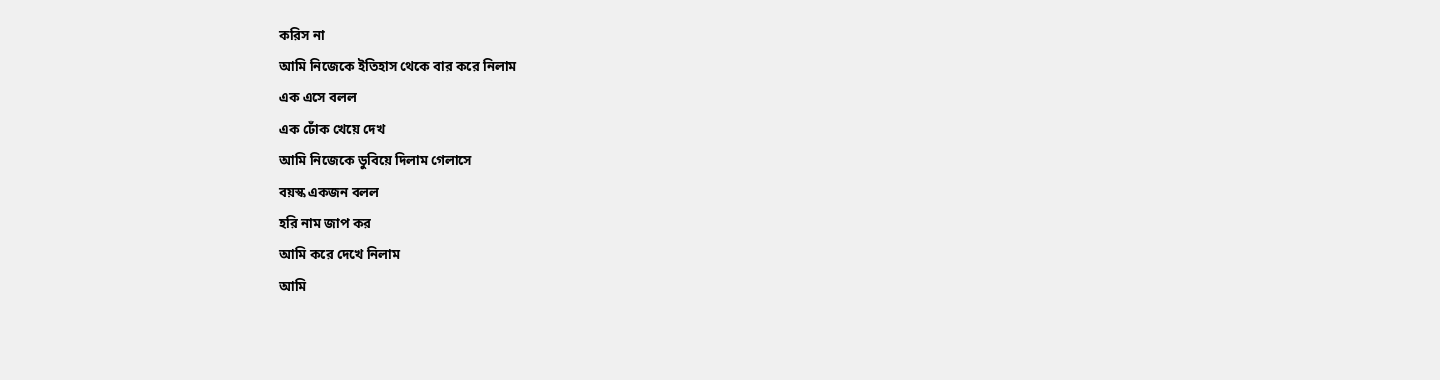করিস না
আমি নিজেকে ইতিহাস থেকে বার করে নিলাম
এক এসে বলল
এক ঢোঁক খেয়ে দেখ
আমি নিজেকে ডুবিয়ে দিলাম গেলাসে
বয়স্ক একজন বলল
হরি নাম জাপ কর
আমি করে দেখে নিলাম
আমি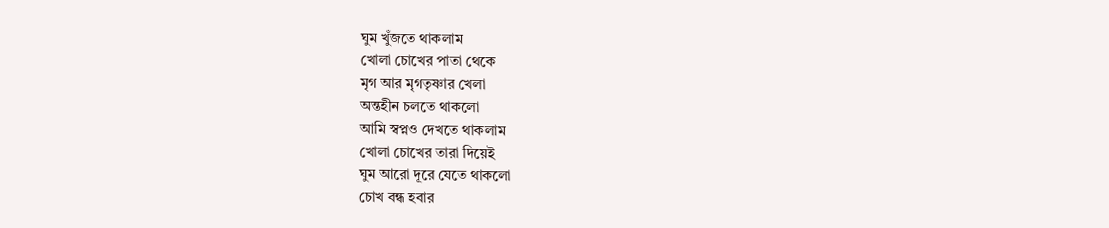ঘুম খুঁজতে থাকলাম
খোলা চোখের পাতা থেকে
মৃগ আর মৃগতৃষ্ণার খেলা
অন্তহীন চলতে থাকলো
আমি স্বপ্নও দেখতে থাকলাম
খোলা চোখের তারা দিয়েই
ঘুম আরো দূরে যেতে থাকলো
চোখ বন্ধ হবার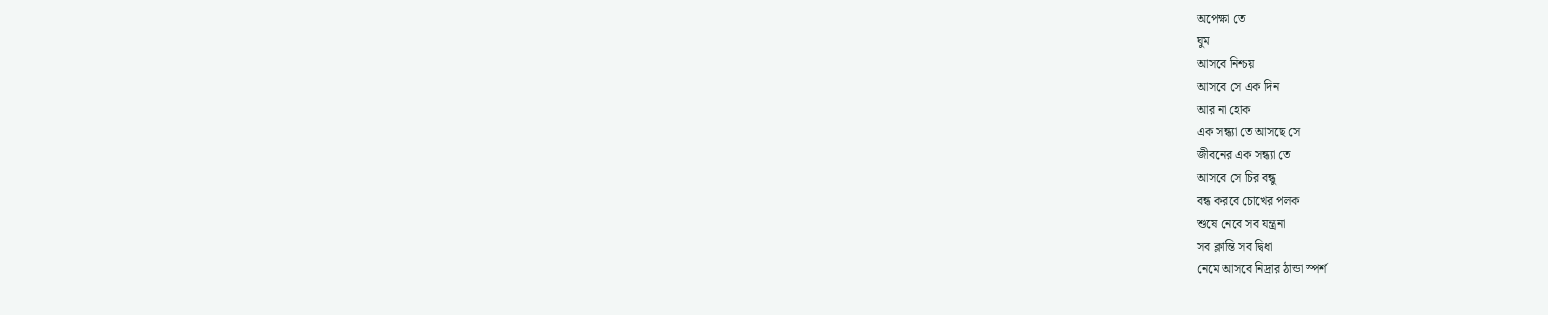অপেক্ষা তে
ঘুম
আসবে নিশ্চয়
আসবে সে এক দিন
আর না হোক
এক সন্ধ্যা তে আসছে সে
জীবনের এক সন্ধ্যা তে
আসবে সে চির বন্ধু
বন্ধ করবে চোখের পলক
শুষে নেবে সব যন্ত্রনা
সব ক্লান্তি সব দ্বিধা
নেমে আসবে নিদ্রার ঠান্ডা স্পর্শ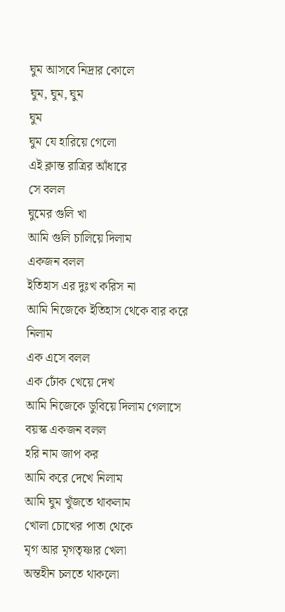ঘুম আসবে নিদ্রার কোলে
ঘুম, ঘুম, ঘুম
ঘুম
ঘুম যে হারিয়ে গেলো
এই ক্লান্ত রাত্রির আঁধারে
সে বলল
ঘুমের গুলি খা
আমি গুলি চালিয়ে দিলাম
একজন বলল
ইতিহাস এর দুঃখ করিস না
আমি নিজেকে ইতিহাস থেকে বার করে নিলাম
এক এসে বলল
এক ঢোঁক খেয়ে দেখ
আমি নিজেকে ডুবিয়ে দিলাম গেলাসে
বয়স্ক একজন বলল
হরি নাম জাপ কর
আমি করে দেখে নিলাম
আমি ঘুম খুঁজতে থাকলাম
খোলা চোখের পাতা থেকে
মৃগ আর মৃগতৃষ্ণার খেলা
অন্তহীন চলতে থাকলো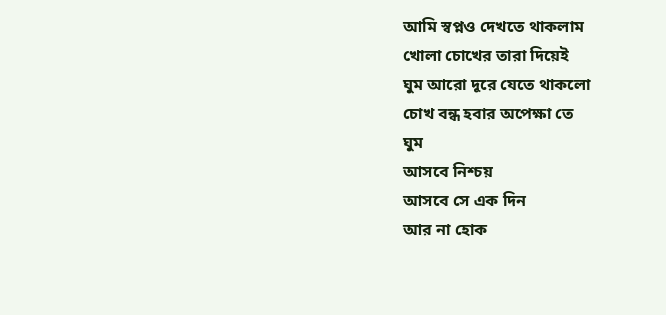আমি স্বপ্নও দেখতে থাকলাম
খোলা চোখের তারা দিয়েই
ঘুম আরো দূরে যেতে থাকলো
চোখ বন্ধ হবার অপেক্ষা তে
ঘুম
আসবে নিশ্চয়
আসবে সে এক দিন
আর না হোক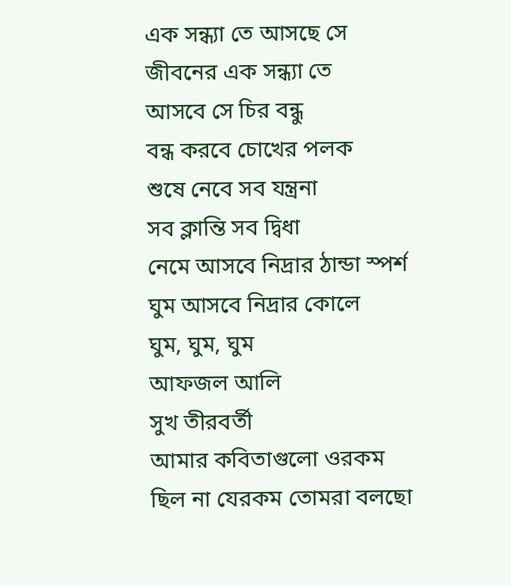এক সন্ধ্যা তে আসছে সে
জীবনের এক সন্ধ্যা তে
আসবে সে চির বন্ধু
বন্ধ করবে চোখের পলক
শুষে নেবে সব যন্ত্রনা
সব ক্লান্তি সব দ্বিধা
নেমে আসবে নিদ্রার ঠান্ডা স্পর্শ
ঘুম আসবে নিদ্রার কোলে
ঘুম, ঘুম, ঘুম
আফজল আলি
সুখ তীরবর্তী
আমার কবিতাগুলো ওরকম ছিল না যেরকম তোমরা বলছো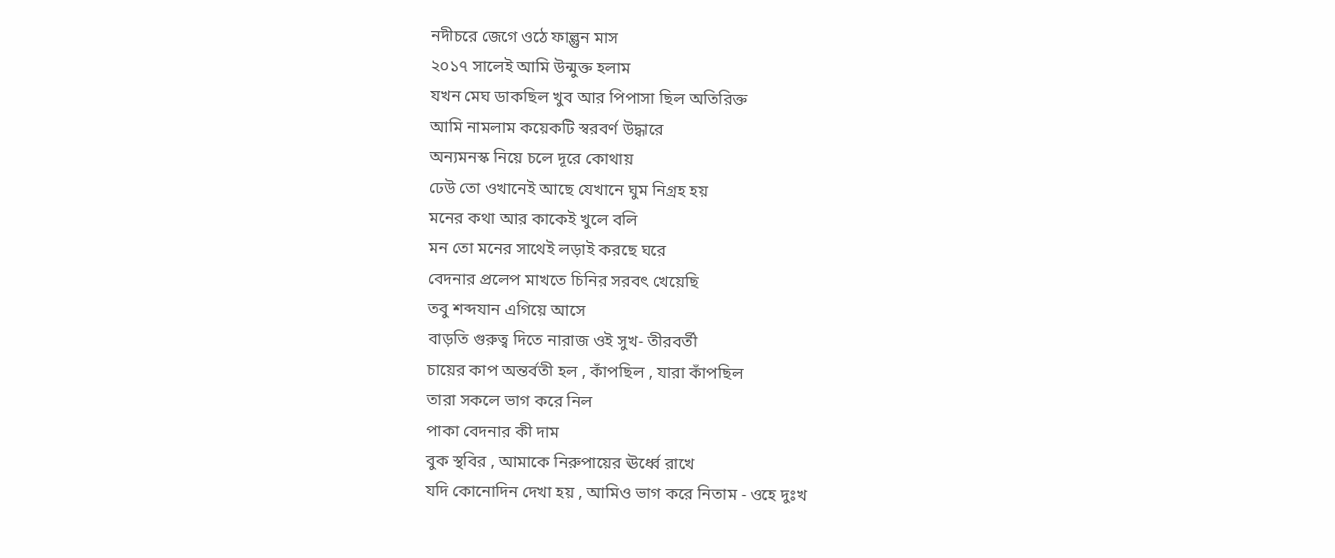নদীচরে জেগে ওঠে ফাল্গুন মাস
২০১৭ সালেই আমি উন্মুক্ত হলাম
যখন মেঘ ডাকছিল খুব আর পিপাসা ছিল অতিরিক্ত
আমি নামলাম কয়েকটি স্বরবর্ণ উদ্ধারে
অন্যমনস্ক নিয়ে চলে দূরে কোথায়
ঢেউ তো ওখানেই আছে যেখানে ঘুম নিগ্রহ হয়
মনের কথা আর কাকেই খুলে বলি
মন তো মনের সাথেই লড়াই করছে ঘরে
বেদনার প্রলেপ মাখতে চিনির সরবৎ খেয়েছি
তবু শব্দযান এগিয়ে আসে
বাড়তি গুরুত্ব দিতে নারাজ ওই সুখ- তীরবর্তী
চায়ের কাপ অন্তর্বতী হল , কাঁপছিল , যারা কাঁপছিল
তারা সকলে ভাগ করে নিল
পাকা বেদনার কী দাম
বুক স্থবির , আমাকে নিরুপায়ের ঊর্ধ্বে রাখে
যদি কোনোদিন দেখা হয় , আমিও ভাগ করে নিতাম - ওহে দুঃখ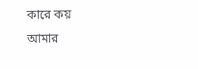কারে কয়
আমার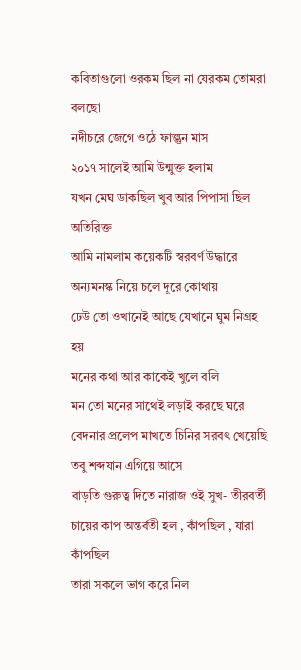কবিতাগুলো ওরকম ছিল না যেরকম তোমরা বলছো
নদীচরে জেগে ওঠে ফাল্গুন মাস
২০১৭ সালেই আমি উন্মুক্ত হলাম
যখন মেঘ ডাকছিল খুব আর পিপাসা ছিল অতিরিক্ত
আমি নামলাম কয়েকটি স্বরবর্ণ উদ্ধারে
অন্যমনস্ক নিয়ে চলে দূরে কোথায়
ঢেউ তো ওখানেই আছে যেখানে ঘুম নিগ্রহ হয়
মনের কথা আর কাকেই খুলে বলি
মন তো মনের সাথেই লড়াই করছে ঘরে
বেদনার প্রলেপ মাখতে চিনির সরবৎ খেয়েছি
তবু শব্দযান এগিয়ে আসে
বাড়তি গুরুত্ব দিতে নারাজ ওই সুখ- তীরবর্তী
চায়ের কাপ অন্তর্বতী হল , কাঁপছিল , যারা কাঁপছিল
তারা সকলে ভাগ করে নিল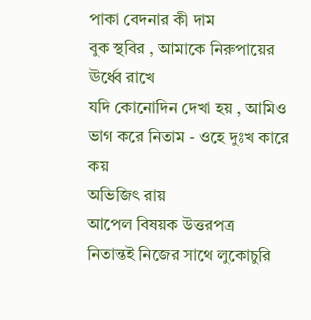পাকা বেদনার কী দাম
বুক স্থবির , আমাকে নিরুপায়ের ঊর্ধ্বে রাখে
যদি কোনোদিন দেখা হয় , আমিও ভাগ করে নিতাম - ওহে দুঃখ কারে কয়
অভিজিৎ রায়
আপেল বিষয়ক উত্তরপত্র
নিতান্তই নিজের সাথে লুকোচুরি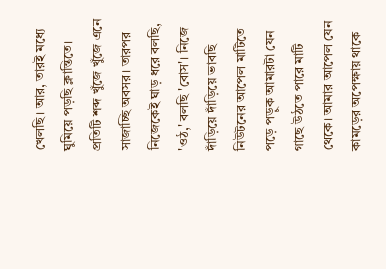খেলছি। আর, তারই মধ্যে ঘুমিয়ে পড়ছি ক্লান্তিতে। প্রতিটি শব্দ খুঁজে খুঁজে এনে সাজাচ্ছি অবসর। তারপর নিজেকেই ঘাড় ধরে বলছি, 'ওঠ,' বলছি 'বোস'। নিজে দাঁড়িয়ে দাঁড়িয়ে ভাবছি নিউটনের আপেল মাটিতে পড়ে পড়ুক আমারটা যেন গাছে উঠতে পারে মাটি থেকে। আমার আপেল যেন কামড়ের অপেক্ষায় থাকে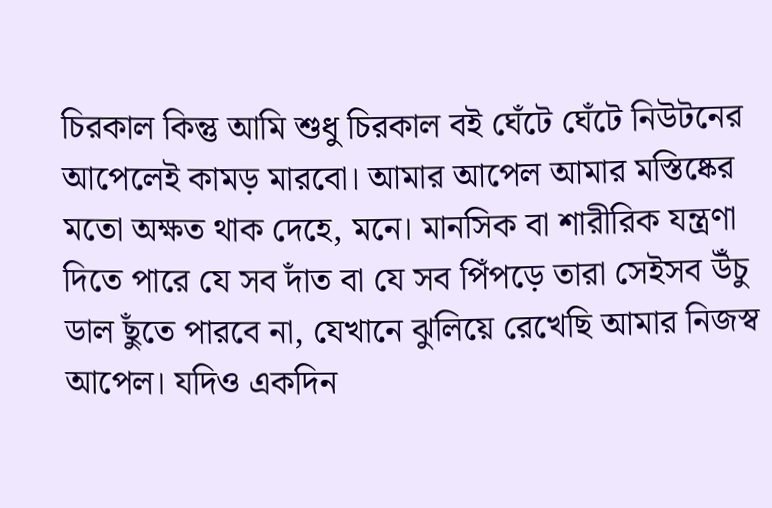চিরকাল কিন্তু আমি শুধু চিরকাল বই ঘেঁটে ঘেঁটে নিউটনের আপেলেই কামড় মারবো। আমার আপেল আমার মস্তিষ্কের মতো অক্ষত থাক দেহে, মনে। মানসিক বা শারীরিক যন্ত্রণা দিতে পারে যে সব দাঁত বা যে সব পিঁপড়ে তারা সেইসব উঁচু ডাল ছুঁতে পারবে না, যেখানে ঝুলিয়ে রেখেছি আমার নিজস্ব আপেল। যদিও একদিন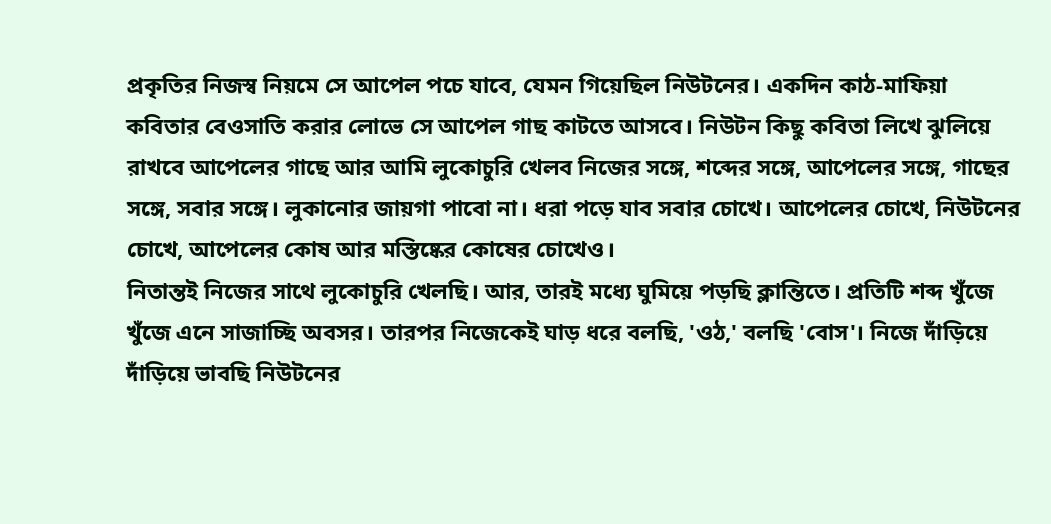প্রকৃতির নিজস্ব নিয়মে সে আপেল পচে যাবে, যেমন গিয়েছিল নিউটনের। একদিন কাঠ-মাফিয়া কবিতার বেওসাতি করার লোভে সে আপেল গাছ কাটতে আসবে। নিউটন কিছু কবিতা লিখে ঝুলিয়ে রাখবে আপেলের গাছে আর আমি লুকোচুরি খেলব নিজের সঙ্গে, শব্দের সঙ্গে, আপেলের সঙ্গে, গাছের সঙ্গে, সবার সঙ্গে। লুকানোর জায়গা পাবো না। ধরা পড়ে যাব সবার চোখে। আপেলের চোখে, নিউটনের চোখে, আপেলের কোষ আর মস্তিষ্কের কোষের চোখেও।
নিতান্তই নিজের সাথে লুকোচুরি খেলছি। আর, তারই মধ্যে ঘুমিয়ে পড়ছি ক্লান্তিতে। প্রতিটি শব্দ খুঁজে খুঁজে এনে সাজাচ্ছি অবসর। তারপর নিজেকেই ঘাড় ধরে বলছি, 'ওঠ,' বলছি 'বোস'। নিজে দাঁড়িয়ে দাঁড়িয়ে ভাবছি নিউটনের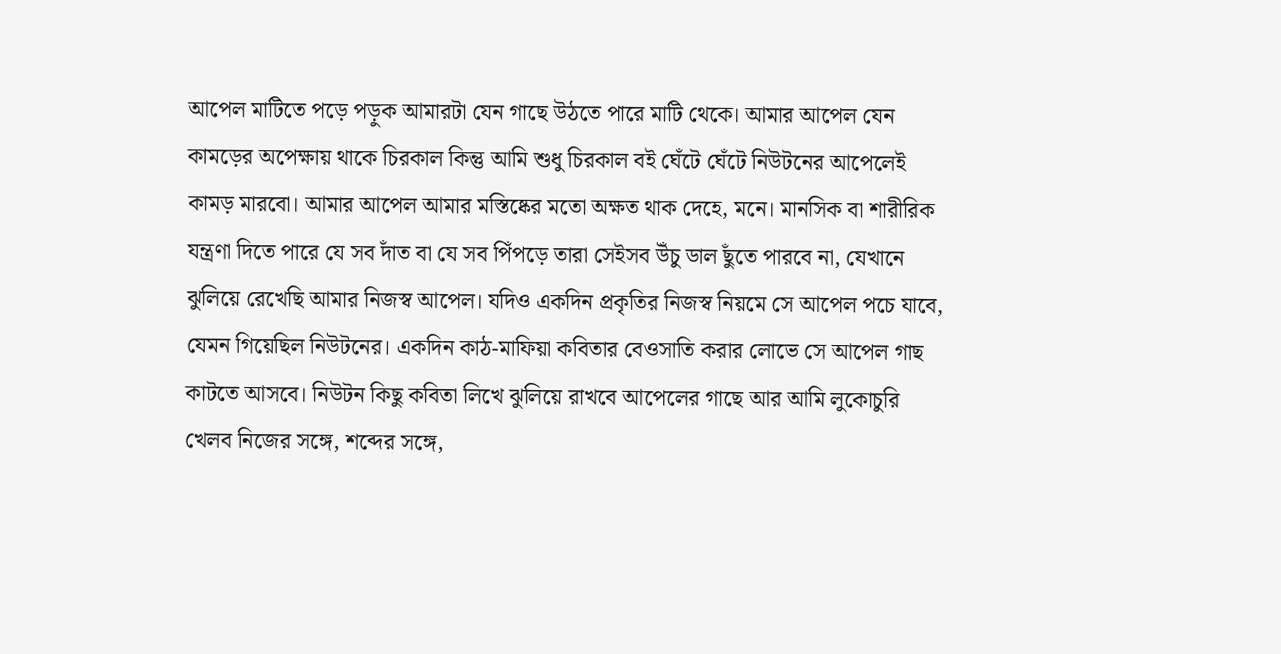আপেল মাটিতে পড়ে পড়ুক আমারটা যেন গাছে উঠতে পারে মাটি থেকে। আমার আপেল যেন কামড়ের অপেক্ষায় থাকে চিরকাল কিন্তু আমি শুধু চিরকাল বই ঘেঁটে ঘেঁটে নিউটনের আপেলেই কামড় মারবো। আমার আপেল আমার মস্তিষ্কের মতো অক্ষত থাক দেহে, মনে। মানসিক বা শারীরিক যন্ত্রণা দিতে পারে যে সব দাঁত বা যে সব পিঁপড়ে তারা সেইসব উঁচু ডাল ছুঁতে পারবে না, যেখানে ঝুলিয়ে রেখেছি আমার নিজস্ব আপেল। যদিও একদিন প্রকৃতির নিজস্ব নিয়মে সে আপেল পচে যাবে, যেমন গিয়েছিল নিউটনের। একদিন কাঠ-মাফিয়া কবিতার বেওসাতি করার লোভে সে আপেল গাছ কাটতে আসবে। নিউটন কিছু কবিতা লিখে ঝুলিয়ে রাখবে আপেলের গাছে আর আমি লুকোচুরি খেলব নিজের সঙ্গে, শব্দের সঙ্গে,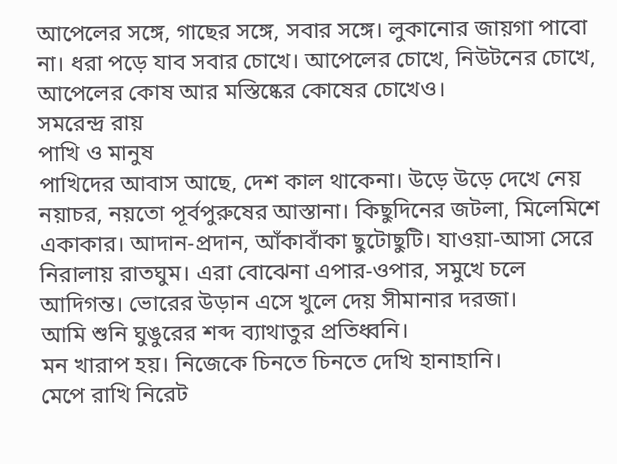আপেলের সঙ্গে, গাছের সঙ্গে, সবার সঙ্গে। লুকানোর জায়গা পাবো না। ধরা পড়ে যাব সবার চোখে। আপেলের চোখে, নিউটনের চোখে, আপেলের কোষ আর মস্তিষ্কের কোষের চোখেও।
সমরেন্দ্র রায়
পাখি ও মানুষ
পাখিদের আবাস আছে, দেশ কাল থাকেনা। উড়ে উড়ে দেখে নেয় নয়াচর, নয়তো পূর্বপুরুষের আস্তানা। কিছুদিনের জটলা, মিলেমিশে একাকার। আদান-প্রদান, আঁকাবাঁকা ছুটোছুটি। যাওয়া-আসা সেরে নিরালায় রাতঘুম। এরা বোঝেনা এপার-ওপার, সমুখে চলে আদিগন্ত। ভোরের উড়ান এসে খুলে দেয় সীমানার দরজা।
আমি শুনি ঘুঙুরের শব্দ ব্যাথাতুর প্রতিধ্বনি।
মন খারাপ হয়। নিজেকে চিনতে চিনতে দেখি হানাহানি।
মেপে রাখি নিরেট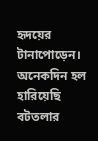হৃদয়ের টানাপোড়েন। অনেকদিন হল
হারিয়েছি বটতলার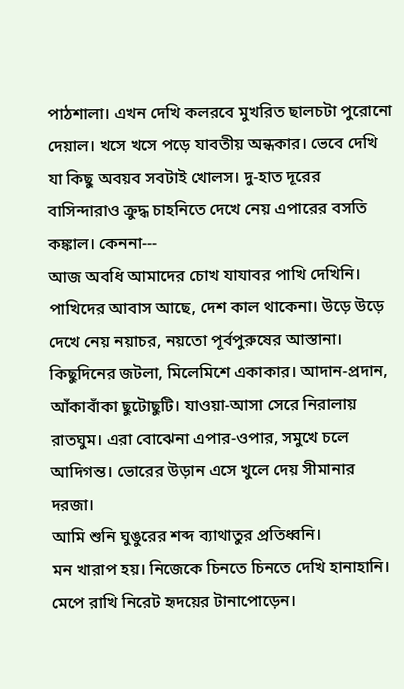পাঠশালা। এখন দেখি কলরবে মুখরিত ছালচটা পুরোনো দেয়াল। খসে খসে পড়ে যাবতীয় অন্ধকার। ভেবে দেখি যা কিছু অবয়ব সবটাই খোলস। দু-হাত দূরের বাসিন্দারাও ক্রুদ্ধ চাহনিতে দেখে নেয় এপারের বসতি কঙ্কাল। কেননা---
আজ অবধি আমাদের চোখ যাযাবর পাখি দেখিনি।
পাখিদের আবাস আছে, দেশ কাল থাকেনা। উড়ে উড়ে দেখে নেয় নয়াচর, নয়তো পূর্বপুরুষের আস্তানা। কিছুদিনের জটলা, মিলেমিশে একাকার। আদান-প্রদান, আঁকাবাঁকা ছুটোছুটি। যাওয়া-আসা সেরে নিরালায় রাতঘুম। এরা বোঝেনা এপার-ওপার, সমুখে চলে আদিগন্ত। ভোরের উড়ান এসে খুলে দেয় সীমানার দরজা।
আমি শুনি ঘুঙুরের শব্দ ব্যাথাতুর প্রতিধ্বনি।
মন খারাপ হয়। নিজেকে চিনতে চিনতে দেখি হানাহানি।
মেপে রাখি নিরেট হৃদয়ের টানাপোড়েন।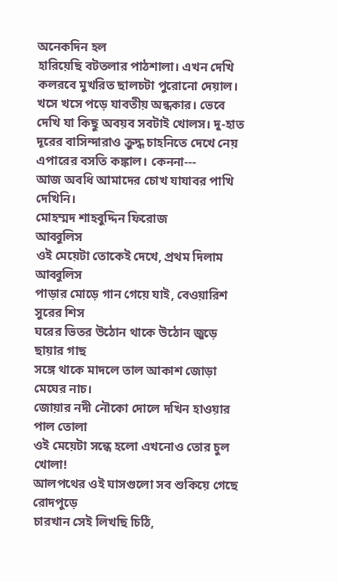অনেকদিন হল
হারিয়েছি বটতলার পাঠশালা। এখন দেখি কলরবে মুখরিত ছালচটা পুরোনো দেয়াল। খসে খসে পড়ে যাবতীয় অন্ধকার। ভেবে দেখি যা কিছু অবয়ব সবটাই খোলস। দু-হাত দূরের বাসিন্দারাও ক্রুদ্ধ চাহনিতে দেখে নেয় এপারের বসতি কঙ্কাল। কেননা---
আজ অবধি আমাদের চোখ যাযাবর পাখি দেখিনি।
মোহম্মদ শাহবুদ্দিন ফিরোজ
আব্বুলিস
ওই মেয়েটা তোকেই দেখে, প্রথম দিলাম আব্বুলিস
পাড়ার মোড়ে গান গেয়ে যাই, বেওয়ারিশ সুরের শিস
ঘরের ভিতর উঠোন থাকে উঠোন জুড়ে ছায়ার গাছ
সঙ্গে থাকে মাদলে তাল আকাশ জোড়া মেঘের নাচ।
জোয়ার নদী নৌকো দোলে দখিন হাওয়ার পাল তোলা
ওই মেয়েটা সন্ধে হলো এখনোও তোর চুল খোলা!
আলপথের ওই ঘাসগুলো সব শুকিয়ে গেছে রোদপুড়ে
চারখান সেই লিখছি চিঠি,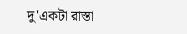দু'একটা রাস্তা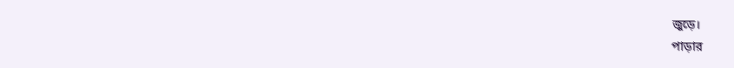জুড়ে।
পাড়ার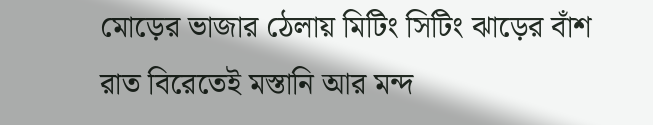মোড়ের ভাজার ঠেলায় মিটিং সিটিং ঝাড়ের বাঁশ
রাত বিরেতেই মস্তানি আর মন্দ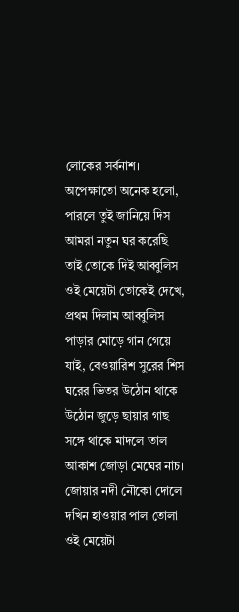লোকের সর্বনাশ।
অপেক্ষাতো অনেক হলো, পারলে তুই জানিয়ে দিস
আমরা নতুন ঘর করেছি তাই তোকে দিই আব্বুলিস
ওই মেয়েটা তোকেই দেখে, প্রথম দিলাম আব্বুলিস
পাড়ার মোড়ে গান গেয়ে যাই, বেওয়ারিশ সুরের শিস
ঘরের ভিতর উঠোন থাকে উঠোন জুড়ে ছায়ার গাছ
সঙ্গে থাকে মাদলে তাল আকাশ জোড়া মেঘের নাচ।
জোয়ার নদী নৌকো দোলে দখিন হাওয়ার পাল তোলা
ওই মেয়েটা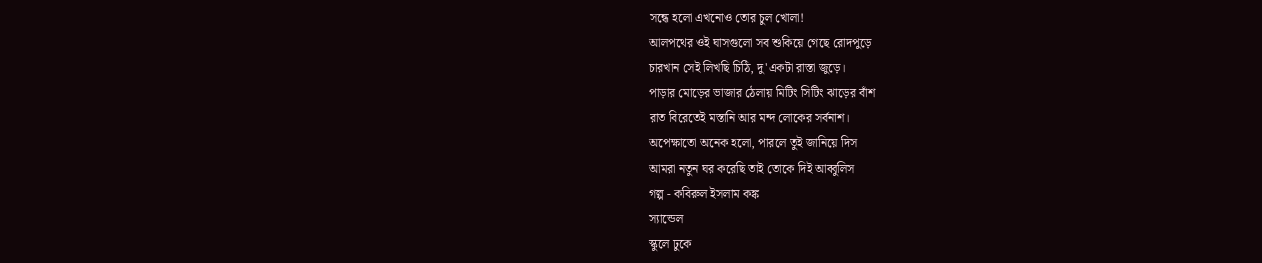সন্ধে হলো এখনোও তোর চুল খোলা!
আলপথের ওই ঘাসগুলো সব শুকিয়ে গেছে রোদপুড়ে
চারখান সেই লিখছি চিঠি, দু'একটা রাস্তা জুড়ে।
পাড়ার মোড়ের ভাজার ঠেলায় মিটিং সিটিং ঝাড়ের বাঁশ
রাত বিরেতেই মস্তানি আর মন্দ লোকের সর্বনাশ।
অপেক্ষাতো অনেক হলো, পারলে তুই জানিয়ে দিস
আমরা নতুন ঘর করেছি তাই তোকে দিই আব্বুলিস
গল্প - কবিরুল ইসলাম কঙ্ক
স্যান্ডেল
স্কুলে ঢুকে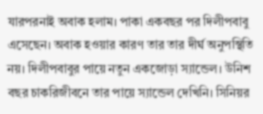যারপরনাই অবাক হলাম। পাকা একবছর পর দিলীপবাবু এসেছেন। অবাক হওয়ার কারণ তার তার দীর্ঘ অনুপস্থিতি নয়। দিলীপবাবুর পায়ে নতুন একজোড়া স্যান্ডেল। উনিশ বছর চাকরিজীবনে তার পায়ে স্যান্ডেল দেখিনি। সিনিয়র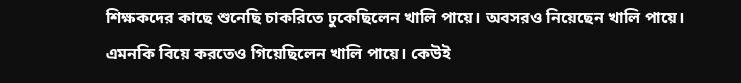শিক্ষকদের কাছে শুনেছি চাকরিতে ঢুকেছিলেন খালি পায়ে। অবসরও নিয়েছেন খালি পায়ে। এমনকি বিয়ে করতেও গিয়েছিলেন খালি পায়ে। কেউই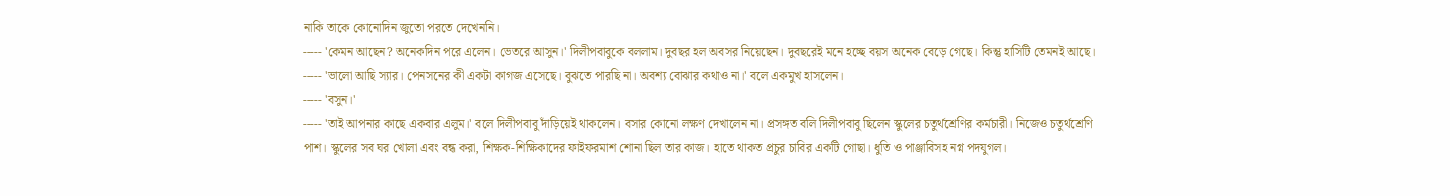নাকি তাকে কোনোদিন জুতো পরতে দেখেননি।
----- 'কেমন আছেন? অনেকদিন পরে এলেন। ভেতরে আসুন।' দিলীপবাবুকে বললাম। দুবছর হল অবসর নিয়েছেন। দুবছরেই মনে হচ্ছে বয়স অনেক বেড়ে গেছে। কিন্তু হাসিটি তেমনই আছে।
----- 'ভালো আছি স্যার। পেনসনের কী একটা কাগজ এসেছে। বুঝতে পারছি না। অবশ্য বোঝার কথাও না।' বলে একমুখ হাসলেন।
----- 'বসুন।'
----- 'তাই আপনার কাছে একবার এলুম।' বলে দিলীপবাবু দাঁড়িয়েই থাকলেন। বসার কোনো লক্ষণ দেখালেন না। প্রসঙ্গত বলি দিলীপবাবু ছিলেন স্কুলের চতুর্থশ্রেণির কর্মচারী। নিজেও চতুর্থশ্রেণি পাশ। স্কুলের সব ঘর খোলা এবং বন্ধ করা, শিক্ষক-শিক্ষিকাদের ফাইফরমাশ শোনা ছিল তার কাজ। হাতে থাকত প্রচুর চাবির একটি গোছা। ধুতি ও পাঞ্জাবিসহ নগ্ন পদযুগল।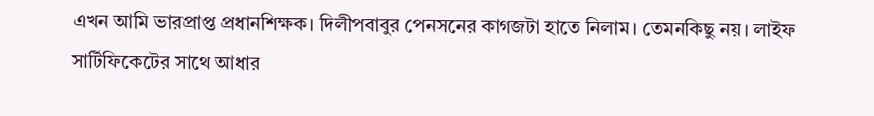এখন আমি ভারপ্রাপ্ত প্রধানশিক্ষক। দিলীপবাবুর পেনসনের কাগজটা হাতে নিলাম। তেমনকিছু নয়। লাইফ সার্টিফিকেটের সাথে আধার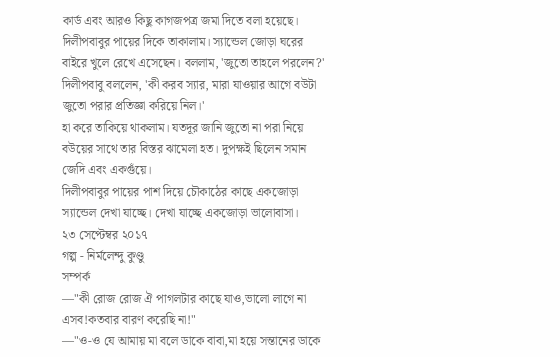কার্ড এবং আরও কিছু কাগজপত্র জমা দিতে বলা হয়েছে। দিলীপবাবুর পায়ের দিকে তাকালাম। স্যান্ডেল জোড়া ঘরের বাইরে খুলে রেখে এসেছেন। বললাম, 'জুতো তাহলে পরলেন?' দিলীপবাবু বললেন, 'কী করব স্যার, মারা যাওয়ার আগে বউটা জুতো পরার প্রতিজ্ঞা করিয়ে নিল।'
হা করে তাকিয়ে থাকলাম। যতদূর জানি জুতো না পরা নিয়ে বউয়ের সাথে তার বিস্তর ঝামেলা হত। দুপক্ষই ছিলেন সমান জেদি এবং একগুঁয়ে।
দিলীপবাবুর পায়ের পাশ দিয়ে চৌকাঠের কাছে একজোড়া স্যান্ডেল দেখা যাচ্ছে। দেখা যাচ্ছে একজোড়া ভালোবাসা।
২৩ সেপ্টেম্বর ২০১৭
গল্প - নির্মলেন্দু কুণ্ডু
সম্পর্ক
—"কী রোজ রোজ ঐ পাগলটার কাছে যাও,ভালো লাগে না এসব!কতবার বারণ করেছি না!"
—"ও-ও যে আমায় মা বলে ডাকে বাবা,মা হয়ে সন্তানের ডাকে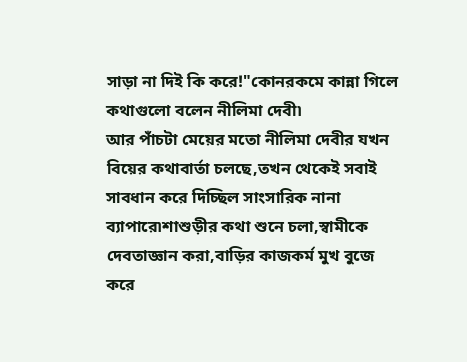সাড়া না দিই কি করে!"কোনরকমে কান্না গিলে কথাগুলো বলেন নীলিমা দেবী৷
আর পাঁচটা মেয়ের মতো নীলিমা দেবীর যখন বিয়ের কথাবার্তা চলছে,তখন থেকেই সবাই সাবধান করে দিচ্ছিল সাংসারিক নানা ব্যাপারে৷শাশুড়ীর কথা শুনে চলা,স্বামীকে দেবতাজ্ঞান করা,বাড়ির কাজকর্ম মুখ বুজে করে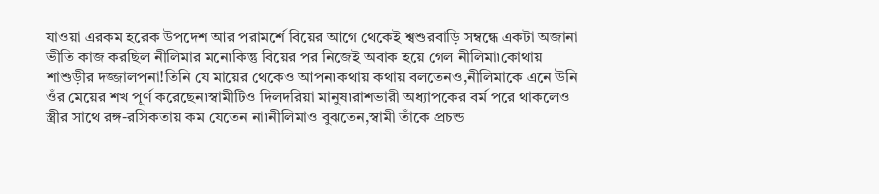যাওয়া এরকম হরেক উপদেশ আর পরামর্শে বিয়ের আগে থেকেই শ্বশুরবাড়ি সম্বন্ধে একটা অজানা ভীতি কাজ করছিল নীলিমার মনে৷কিন্তু বিয়ের পর নিজেই অবাক হয়ে গেল নীলিমা৷কোথায় শাশুড়ীর দজ্জালপনা!তিনি যে মায়ের থেকেও আপন৷কথায় কথায় বলতেনও,নীলিমাকে এনে উনি ওঁর মেয়ের শখ পূর্ণ করেছেন৷স্বামীটিও দিলদরিয়া মানুষ৷রাশভারী অধ্যাপকের বর্ম পরে থাকলেও স্ত্রীর সাথে রঙ্গ-রসিকতায় কম যেতেন না৷নীলিমাও বুঝতেন,স্বামী তাঁকে প্রচন্ড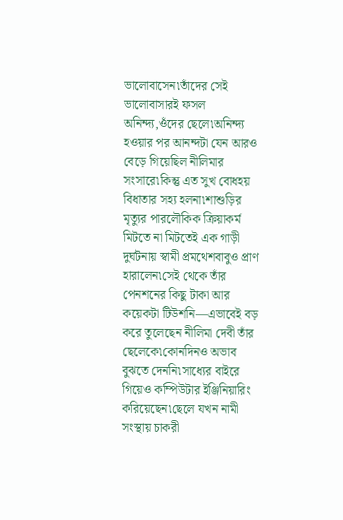ভালোবাসেন৷তাঁদের সেই ভালোবাসারই ফসল অনিন্দ্য,ওঁদের ছেলে৷অনিন্দ্য হওয়ার পর আনন্দটা যেন আরও
বেড়ে গিয়েছিল নীলিমার সংসারে৷কিন্তু এত সুখ বোধহয় বিধাতার সহ্য হলনা৷শাশুড়ির মৃত্যুর পারলৌকিক ক্রিয়াকর্ম মিটতে না মিটতেই এক গাড়ী দুর্ঘটনায় স্বামী প্রমথেশবাবুও প্রাণ হারালেন৷সেই থেকে তাঁর পেনশনের কিছু টাকা আর কয়েকটা টিউশনি—এভাবেই বড় করে তুলেছেন নীলিমা দেবী তাঁর ছেলেকে৷কোনদিনও অভাব বুঝতে দেননি৷সাধ্যের বাইরে গিয়েও কম্পিউটার ইঞ্জিনিয়ারিং করিয়েছেন৷ছেলে যখন নামী সংস্থায় চাকরী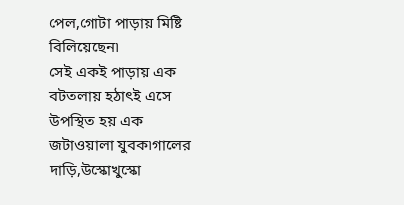পেল,গোটা পাড়ায় মিষ্টি বিলিয়েছেন৷
সেই একই পাড়ায় এক বটতলায় হঠাৎই এসে উপস্থিত হয় এক জটাওয়ালা যুবক৷গালের দাড়ি,উস্কোখুস্কো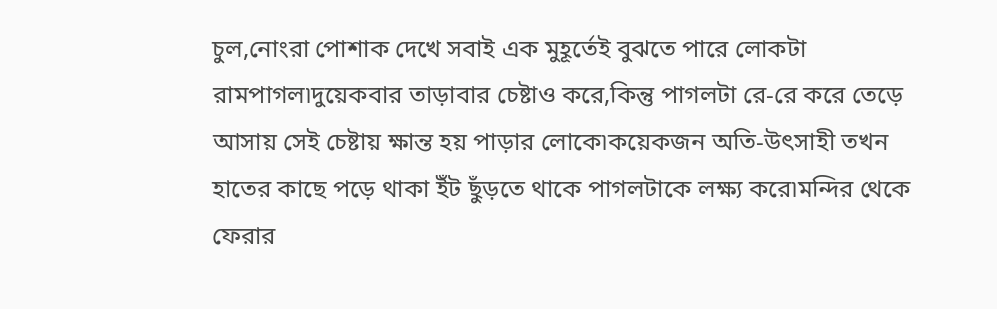চুল,নোংরা পোশাক দেখে সবাই এক মুহূর্তেই বুঝতে পারে লোকটা রামপাগল৷দুয়েকবার তাড়াবার চেষ্টাও করে,কিন্তু পাগলটা রে-রে করে তেড়ে আসায় সেই চেষ্টায় ক্ষান্ত হয় পাড়ার লোকে৷কয়েকজন অতি-উৎসাহী তখন হাতের কাছে পড়ে থাকা ইঁট ছুঁড়তে থাকে পাগলটাকে লক্ষ্য করে৷মন্দির থেকে ফেরার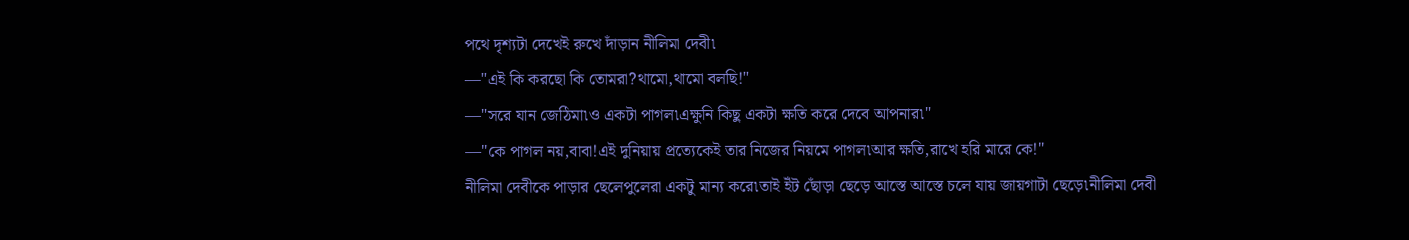পথে দৃশ্যটা দেখেই রুখে দাঁড়ান নীলিমা দেবী৷
—"এই কি করছো কি তোমরা?থামো,থামো বলছি!"
—"সরে যান জেঠিমা৷ও একটা পাগল৷এক্ষুনি কিছু একটা ক্ষতি করে দেবে আপনার৷"
—"কে পাগল নয়,বাবা!এই দুনিয়ায় প্রত্যেকেই তার নিজের নিয়মে পাগল৷আর ক্ষতি,রাখে হরি মারে কে!"
নীলিমা দেবীকে পাড়ার ছেলেপুলেরা একটু মান্য করে৷তাই ইঁট ছোঁড়া ছেড়ে আস্তে আস্তে চলে যায় জায়গাটা ছেড়ে৷নীলিমা দেবী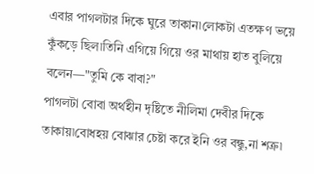এবার পাগলটার দিকে ঘুরে তাকান৷লোকটা এতক্ষণ ভয়ে কুঁকড়ে ছিল৷তিনি এগিয়ে গিয়ে ওর মাথায় হাত বুলিয়ে বলেন—"তুমি কে বাবা?"
পাগলটা বোবা অর্থহীন দৃষ্টিতে নীলিমা দেবীর দিকে তাকায়৷বোধহয় বোঝার চেষ্টা করে ইনি ওর বন্ধু,না শত্রু৷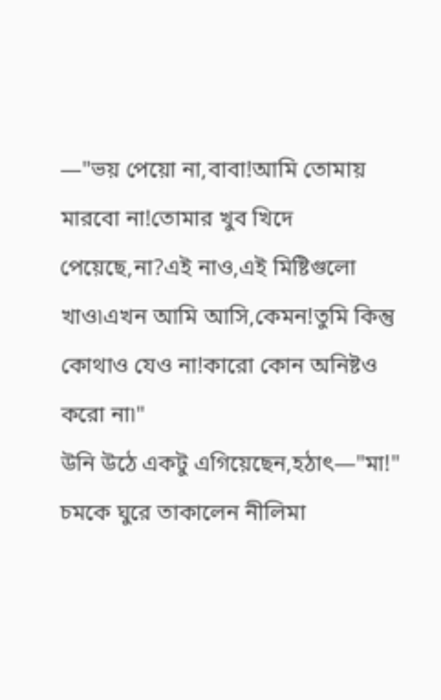—"ভয় পেয়ো না,বাবা!আমি তোমায় মারবো না!তোমার খুব খিদে পেয়েছে,না?এই নাও,এই মিষ্টিগুলো খাও৷এখন আমি আসি,কেমন!তুমি কিন্তু কোথাও যেও না!কারো কোন অনিষ্টও করো না৷"
উনি উঠে একটু এগিয়েছেন,হঠাৎ—"মা!"
চমকে ঘুরে তাকালেন নীলিমা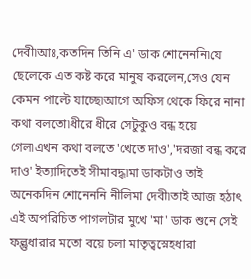দেবী৷আঃ,কতদিন তিনি এ' ডাক শোনেননি৷যে ছেলেকে এত কষ্ট করে মানুষ করলেন,সেও যেন কেমন পাল্টে যাচ্ছে৷আগে অফিস থেকে ফিরে নানা কথা বলতো৷ধীরে ধীরে সেটুকুও বন্ধ হয়ে গেল৷এখন কথা বলতে 'খেতে দাও','দরজা বন্ধ করে দাও' ইত্যাদিতেই সীমাবদ্ধ৷মা ডাকটাও তাই অনেকদিন শোনেননি নীলিমা দেবী৷তাই আজ হঠাৎ এই অপরিচিত পাগলটার মুখে 'মা' ডাক শুনে সেই ফল্গুধারার মতো বয়ে চলা মাতৃত্বস্নেহধারা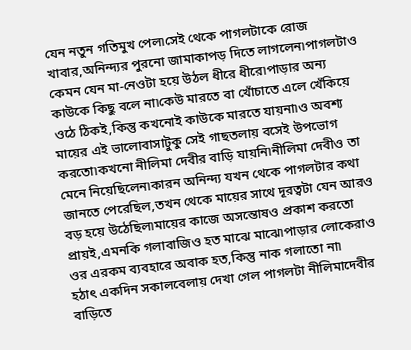যেন নতুন গতিমুখ পেল৷সেই থেকে পাগলটাকে রোজ খাবার,অনিন্দ্যর পুরনো জামাকাপড় দিতে লাগলেন৷পাগলটাও কেমন যেন মা-নেওটা হয়ে উঠল ধীরে ধীরে৷পাড়ার অন্য কাউকে কিছু বলে না৷কেউ মারতে বা খোঁচাতে এলে খেঁকিয়ে ওঠে ঠিকই,কিন্তু কখনোই কাউকে মারতে যায়না৷ও অবশ্য মায়ের এই ভালোবাসাটুকু সেই গাছতলায় বসেই উপভোগ করতো৷কখনো নীলিমা দেবীর বাড়ি যায়নি৷নীলিমা দেবীও তা মেনে নিয়েছিলেন৷কারন অনিন্দ্য যখন থেকে পাগলটার কথা জানতে পেরেছিল,তখন থেকে মায়ের সাথে দূরত্বটা যেন আরও বড় হয়ে উঠেছিল৷মায়ের কাজে অসন্তোষও প্রকাশ করতো প্রায়ই,এমনকি গলাবাজিও হত মাঝে মাঝে৷পাড়ার লোকেরাও ওর এরকম ব্যবহারে অবাক হত,কিন্তু নাক গলাতো না৷
হঠাৎ একদিন সকালবেলায় দেখা গেল পাগলটা নীলিমাদেবীর বাড়িতে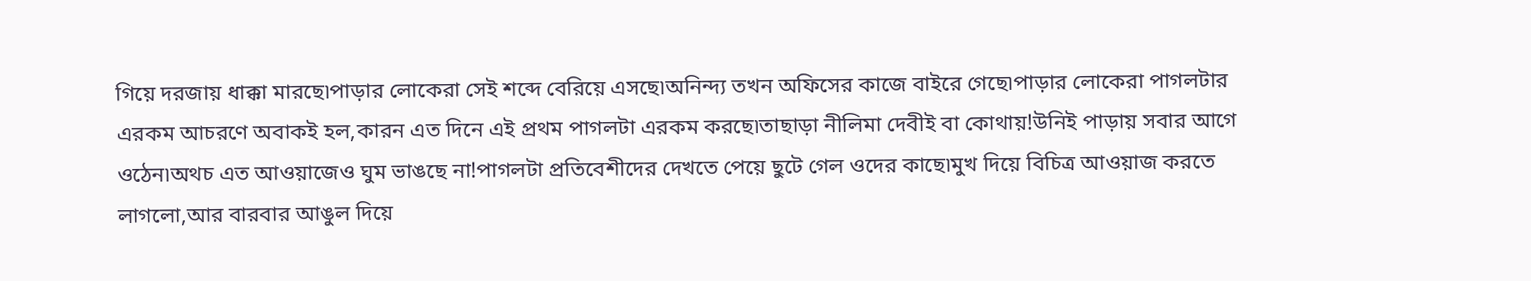গিয়ে দরজায় ধাক্কা মারছে৷পাড়ার লোকেরা সেই শব্দে বেরিয়ে এসছে৷অনিন্দ্য তখন অফিসের কাজে বাইরে গেছে৷পাড়ার লোকেরা পাগলটার এরকম আচরণে অবাকই হল,কারন এত দিনে এই প্রথম পাগলটা এরকম করছে৷তাছাড়া নীলিমা দেবীই বা কোথায়!উনিই পাড়ায় সবার আগে ওঠেন৷অথচ এত আওয়াজেও ঘুম ভাঙছে না!পাগলটা প্রতিবেশীদের দেখতে পেয়ে ছুটে গেল ওদের কাছে৷মুখ দিয়ে বিচিত্র আওয়াজ করতে লাগলো,আর বারবার আঙুল দিয়ে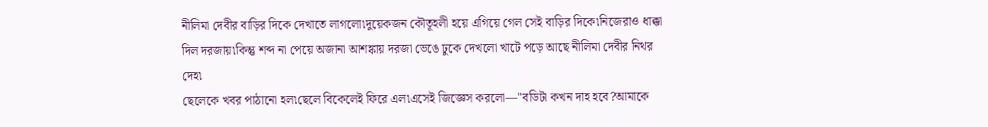নীলিমা দেবীর বাড়ির দিকে দেখাতে লাগলো৷দুয়েকজন কৌতূহলী হয়ে এগিয়ে গেল সেই বাড়ির দিকে৷নিজেরাও ধাক্কা দিল দরজায়৷কিন্তু শব্দ না পেয়ে অজানা আশঙ্কায় দরজা ভেঙে ঢুকে দেখলো খাটে পড়ে আছে নীলিমা দেবীর নিথর দেহ৷
ছেলেকে খবর পাঠানো হল৷ছেলে বিকেলেই ফিরে এল৷এসেই জিজ্ঞেস করলো—"বডিটা কখন দাহ হবে?আমাকে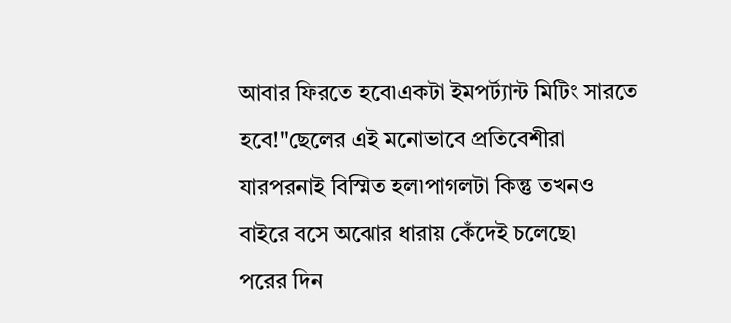আবার ফিরতে হবে৷একটা ইমপর্ট্যান্ট মিটিং সারতে হবে!"ছেলের এই মনোভাবে প্রতিবেশীরা যারপরনাই বিস্মিত হল৷পাগলটা কিন্তু তখনও বাইরে বসে অঝোর ধারায় কেঁদেই চলেছে৷
পরের দিন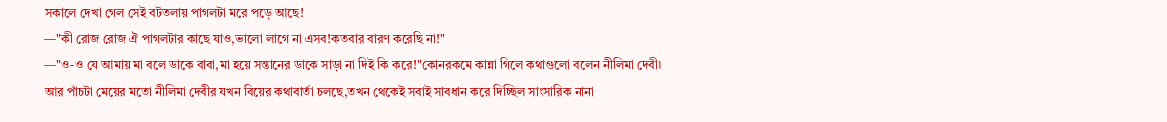সকালে দেখা গেল সেই বটতলায় পাগলটা মরে পড়ে আছে!
—"কী রোজ রোজ ঐ পাগলটার কাছে যাও,ভালো লাগে না এসব!কতবার বারণ করেছি না!"
—"ও-ও যে আমায় মা বলে ডাকে বাবা,মা হয়ে সন্তানের ডাকে সাড়া না দিই কি করে!"কোনরকমে কান্না গিলে কথাগুলো বলেন নীলিমা দেবী৷
আর পাঁচটা মেয়ের মতো নীলিমা দেবীর যখন বিয়ের কথাবার্তা চলছে,তখন থেকেই সবাই সাবধান করে দিচ্ছিল সাংসারিক নানা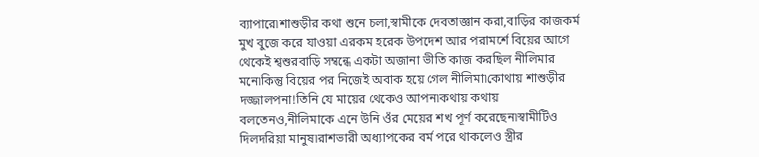ব্যাপারে৷শাশুড়ীর কথা শুনে চলা,স্বামীকে দেবতাজ্ঞান করা,বাড়ির কাজকর্ম মুখ বুজে করে যাওয়া এরকম হরেক উপদেশ আর পরামর্শে বিয়ের আগে থেকেই শ্বশুরবাড়ি সম্বন্ধে একটা অজানা ভীতি কাজ করছিল নীলিমার মনে৷কিন্তু বিয়ের পর নিজেই অবাক হয়ে গেল নীলিমা৷কোথায় শাশুড়ীর দজ্জালপনা!তিনি যে মায়ের থেকেও আপন৷কথায় কথায় বলতেনও,নীলিমাকে এনে উনি ওঁর মেয়ের শখ পূর্ণ করেছেন৷স্বামীটিও দিলদরিয়া মানুষ৷রাশভারী অধ্যাপকের বর্ম পরে থাকলেও স্ত্রীর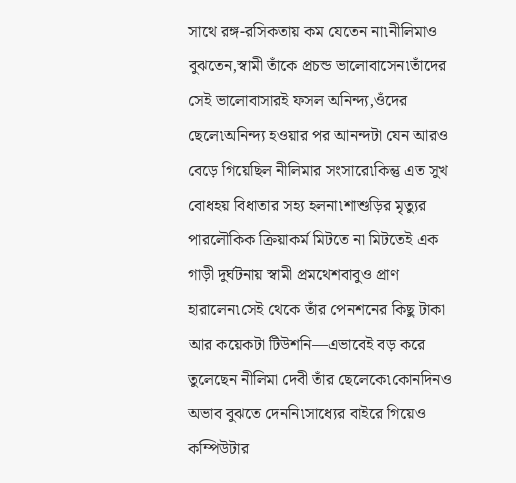সাথে রঙ্গ-রসিকতায় কম যেতেন না৷নীলিমাও বুঝতেন,স্বামী তাঁকে প্রচন্ড ভালোবাসেন৷তাঁদের সেই ভালোবাসারই ফসল অনিন্দ্য,ওঁদের ছেলে৷অনিন্দ্য হওয়ার পর আনন্দটা যেন আরও
বেড়ে গিয়েছিল নীলিমার সংসারে৷কিন্তু এত সুখ বোধহয় বিধাতার সহ্য হলনা৷শাশুড়ির মৃত্যুর পারলৌকিক ক্রিয়াকর্ম মিটতে না মিটতেই এক গাড়ী দুর্ঘটনায় স্বামী প্রমথেশবাবুও প্রাণ হারালেন৷সেই থেকে তাঁর পেনশনের কিছু টাকা আর কয়েকটা টিউশনি—এভাবেই বড় করে তুলেছেন নীলিমা দেবী তাঁর ছেলেকে৷কোনদিনও অভাব বুঝতে দেননি৷সাধ্যের বাইরে গিয়েও কম্পিউটার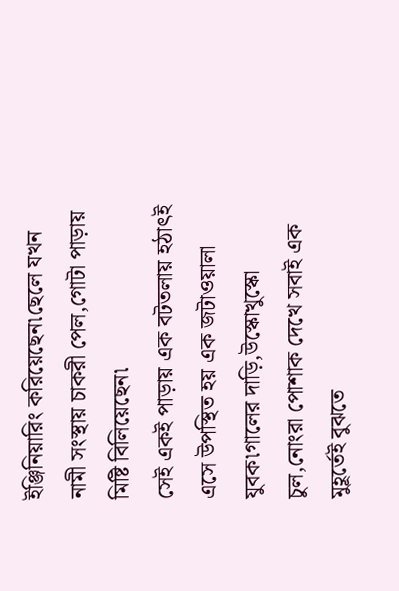ইঞ্জিনিয়ারিং করিয়েছেন৷ছেলে যখন নামী সংস্থায় চাকরী পেল,গোটা পাড়ায় মিষ্টি বিলিয়েছেন৷
সেই একই পাড়ায় এক বটতলায় হঠাৎই এসে উপস্থিত হয় এক জটাওয়ালা যুবক৷গালের দাড়ি,উস্কোখুস্কো চুল,নোংরা পোশাক দেখে সবাই এক মুহূর্তেই বুঝতে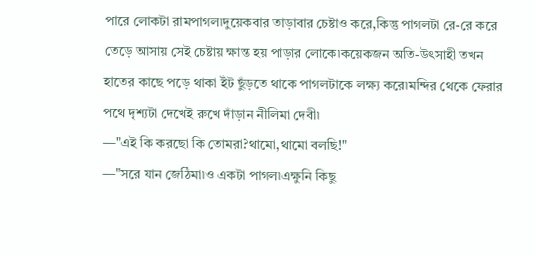পারে লোকটা রামপাগল৷দুয়েকবার তাড়াবার চেষ্টাও করে,কিন্তু পাগলটা রে-রে করে তেড়ে আসায় সেই চেষ্টায় ক্ষান্ত হয় পাড়ার লোকে৷কয়েকজন অতি-উৎসাহী তখন হাতের কাছে পড়ে থাকা ইঁট ছুঁড়তে থাকে পাগলটাকে লক্ষ্য করে৷মন্দির থেকে ফেরার পথে দৃশ্যটা দেখেই রুখে দাঁড়ান নীলিমা দেবী৷
—"এই কি করছো কি তোমরা?থামো,থামো বলছি!"
—"সরে যান জেঠিমা৷ও একটা পাগল৷এক্ষুনি কিছু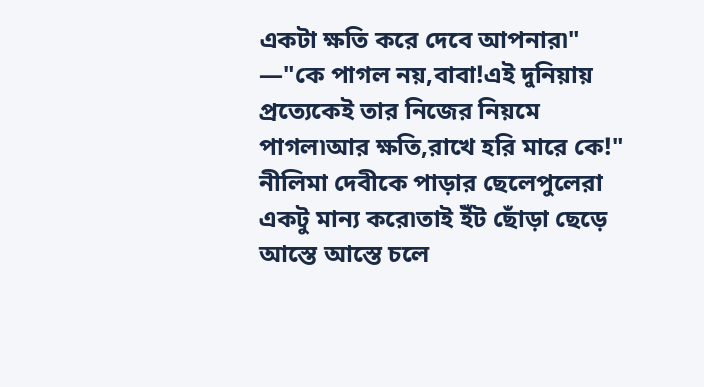একটা ক্ষতি করে দেবে আপনার৷"
—"কে পাগল নয়,বাবা!এই দুনিয়ায় প্রত্যেকেই তার নিজের নিয়মে পাগল৷আর ক্ষতি,রাখে হরি মারে কে!"
নীলিমা দেবীকে পাড়ার ছেলেপুলেরা একটু মান্য করে৷তাই ইঁট ছোঁড়া ছেড়ে আস্তে আস্তে চলে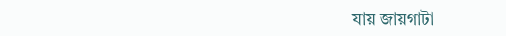যায় জায়গাটা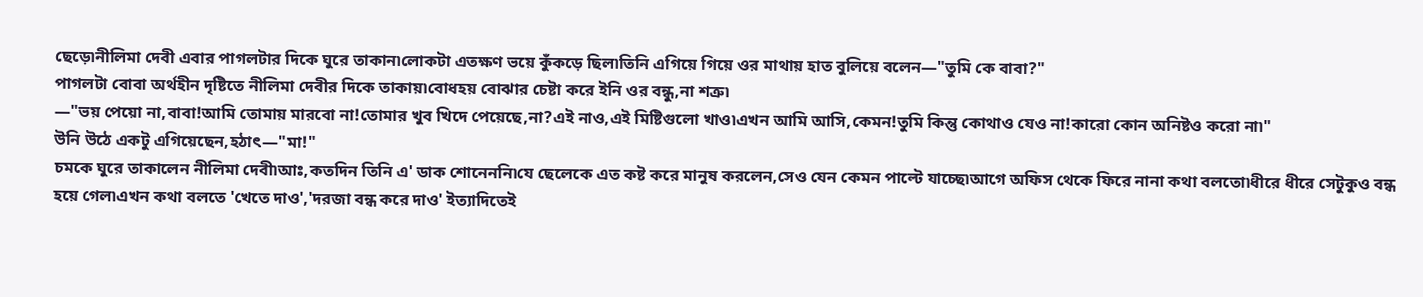ছেড়ে৷নীলিমা দেবী এবার পাগলটার দিকে ঘুরে তাকান৷লোকটা এতক্ষণ ভয়ে কুঁকড়ে ছিল৷তিনি এগিয়ে গিয়ে ওর মাথায় হাত বুলিয়ে বলেন—"তুমি কে বাবা?"
পাগলটা বোবা অর্থহীন দৃষ্টিতে নীলিমা দেবীর দিকে তাকায়৷বোধহয় বোঝার চেষ্টা করে ইনি ওর বন্ধু,না শত্রু৷
—"ভয় পেয়ো না,বাবা!আমি তোমায় মারবো না!তোমার খুব খিদে পেয়েছে,না?এই নাও,এই মিষ্টিগুলো খাও৷এখন আমি আসি,কেমন!তুমি কিন্তু কোথাও যেও না!কারো কোন অনিষ্টও করো না৷"
উনি উঠে একটু এগিয়েছেন,হঠাৎ—"মা!"
চমকে ঘুরে তাকালেন নীলিমা দেবী৷আঃ,কতদিন তিনি এ' ডাক শোনেননি৷যে ছেলেকে এত কষ্ট করে মানুষ করলেন,সেও যেন কেমন পাল্টে যাচ্ছে৷আগে অফিস থেকে ফিরে নানা কথা বলতো৷ধীরে ধীরে সেটুকুও বন্ধ হয়ে গেল৷এখন কথা বলতে 'খেতে দাও','দরজা বন্ধ করে দাও' ইত্যাদিতেই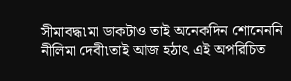সীমাবদ্ধ৷মা ডাকটাও তাই অনেকদিন শোনেননি নীলিমা দেবী৷তাই আজ হঠাৎ এই অপরিচিত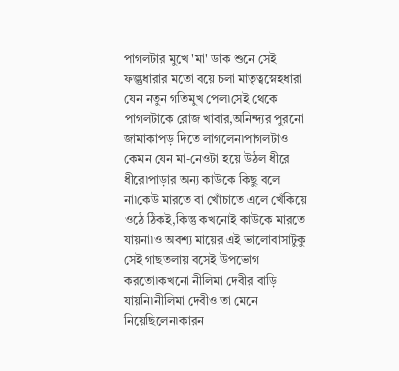পাগলটার মুখে 'মা' ডাক শুনে সেই ফল্গুধারার মতো বয়ে চলা মাতৃত্বস্নেহধারা যেন নতুন গতিমুখ পেল৷সেই থেকে পাগলটাকে রোজ খাবার,অনিন্দ্যর পুরনো জামাকাপড় দিতে লাগলেন৷পাগলটাও কেমন যেন মা-নেওটা হয়ে উঠল ধীরে ধীরে৷পাড়ার অন্য কাউকে কিছু বলে না৷কেউ মারতে বা খোঁচাতে এলে খেঁকিয়ে ওঠে ঠিকই,কিন্তু কখনোই কাউকে মারতে যায়না৷ও অবশ্য মায়ের এই ভালোবাসাটুকু সেই গাছতলায় বসেই উপভোগ করতো৷কখনো নীলিমা দেবীর বাড়ি যায়নি৷নীলিমা দেবীও তা মেনে নিয়েছিলেন৷কারন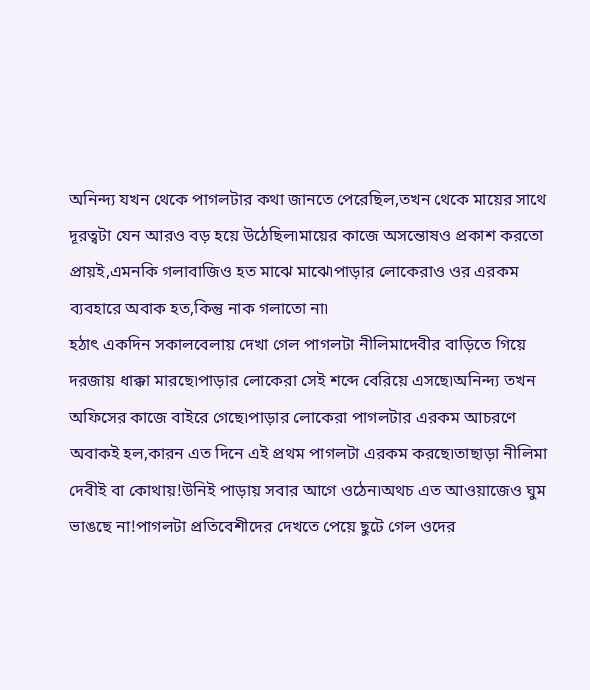অনিন্দ্য যখন থেকে পাগলটার কথা জানতে পেরেছিল,তখন থেকে মায়ের সাথে দূরত্বটা যেন আরও বড় হয়ে উঠেছিল৷মায়ের কাজে অসন্তোষও প্রকাশ করতো প্রায়ই,এমনকি গলাবাজিও হত মাঝে মাঝে৷পাড়ার লোকেরাও ওর এরকম ব্যবহারে অবাক হত,কিন্তু নাক গলাতো না৷
হঠাৎ একদিন সকালবেলায় দেখা গেল পাগলটা নীলিমাদেবীর বাড়িতে গিয়ে দরজায় ধাক্কা মারছে৷পাড়ার লোকেরা সেই শব্দে বেরিয়ে এসছে৷অনিন্দ্য তখন অফিসের কাজে বাইরে গেছে৷পাড়ার লোকেরা পাগলটার এরকম আচরণে অবাকই হল,কারন এত দিনে এই প্রথম পাগলটা এরকম করছে৷তাছাড়া নীলিমা দেবীই বা কোথায়!উনিই পাড়ায় সবার আগে ওঠেন৷অথচ এত আওয়াজেও ঘুম ভাঙছে না!পাগলটা প্রতিবেশীদের দেখতে পেয়ে ছুটে গেল ওদের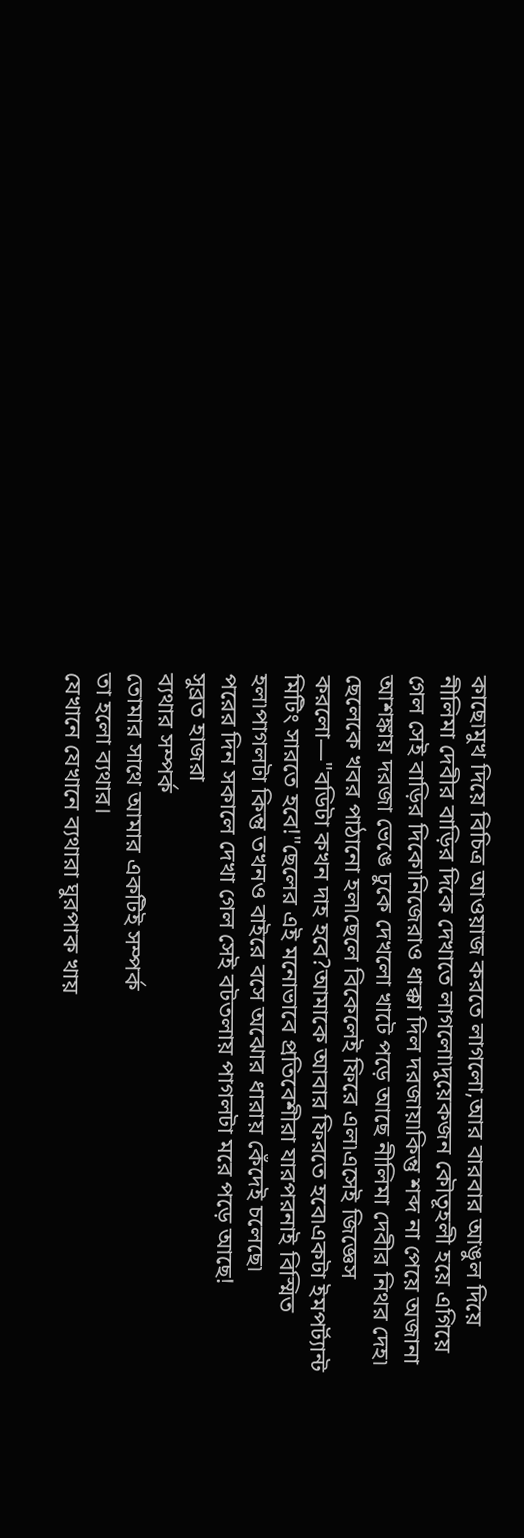কাছে৷মুখ দিয়ে বিচিত্র আওয়াজ করতে লাগলো,আর বারবার আঙুল দিয়ে নীলিমা দেবীর বাড়ির দিকে দেখাতে লাগলো৷দুয়েকজন কৌতূহলী হয়ে এগিয়ে গেল সেই বাড়ির দিকে৷নিজেরাও ধাক্কা দিল দরজায়৷কিন্তু শব্দ না পেয়ে অজানা আশঙ্কায় দরজা ভেঙে ঢুকে দেখলো খাটে পড়ে আছে নীলিমা দেবীর নিথর দেহ৷
ছেলেকে খবর পাঠানো হল৷ছেলে বিকেলেই ফিরে এল৷এসেই জিজ্ঞেস করলো—"বডিটা কখন দাহ হবে?আমাকে আবার ফিরতে হবে৷একটা ইমপর্ট্যান্ট মিটিং সারতে হবে!"ছেলের এই মনোভাবে প্রতিবেশীরা যারপরনাই বিস্মিত হল৷পাগলটা কিন্তু তখনও বাইরে বসে অঝোর ধারায় কেঁদেই চলেছে৷
পরের দিন সকালে দেখা গেল সেই বটতলায় পাগলটা মরে পড়ে আছে!
সুব্রত হাজরা
ব্যথার সম্পর্ক
তোমার সাথে আমার একটিই সম্পর্ক
তা হলো ব্যথার।
যেখানে যেখানে ব্যথারা ঘুরপাক খায়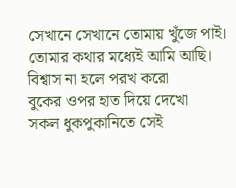সেখানে সেখানে তোমায় খুঁজে পাই।
তোমার কথার মধ্যেই আমি আছি।
বিশ্বাস না হলে পরখ করো
বুকের ওপর হাত দিয়ে দেখো
সকল ধুকপুকানিতে সেই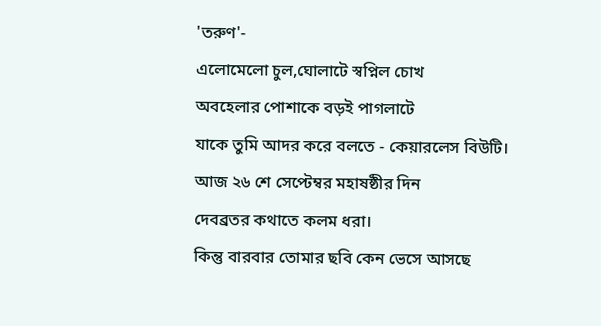'তরুণ'-
এলোমেলো চুল,ঘোলাটে স্বপ্নিল চোখ
অবহেলার পোশাকে বড়ই পাগলাটে
যাকে তুমি আদর করে বলতে - কেয়ারলেস বিউটি।
আজ ২৬ শে সেপ্টেম্বর মহাষষ্ঠীর দিন
দেবব্রতর কথাতে কলম ধরা।
কিন্তু বারবার তোমার ছবি কেন ভেসে আসছে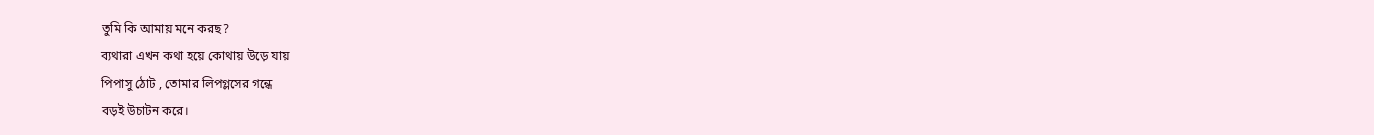তুমি কি আমায় মনে করছ?
ব্যথারা এখন কথা হয়ে কোথায় উড়ে যায়
পিপাসু ঠোট , তোমার লিপগ্লসের গন্ধে
বড়ই উচাটন করে।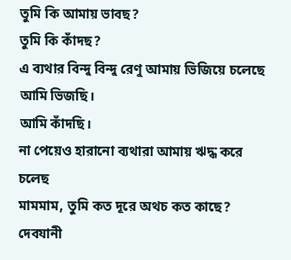তুমি কি আমায় ভাবছ?
তুমি কি কাঁদছ?
এ ব্যথার বিন্দু বিন্দু রেণু আমায় ভিজিয়ে চলেছে
আমি ভিজছি।
আমি কাঁদছি।
না পেয়েও হারানো ব্যথারা আমায় ঋদ্ধ করে চলেছ
মামমাম, তুমি কত দূরে অথচ কত কাছে?
দেবযানী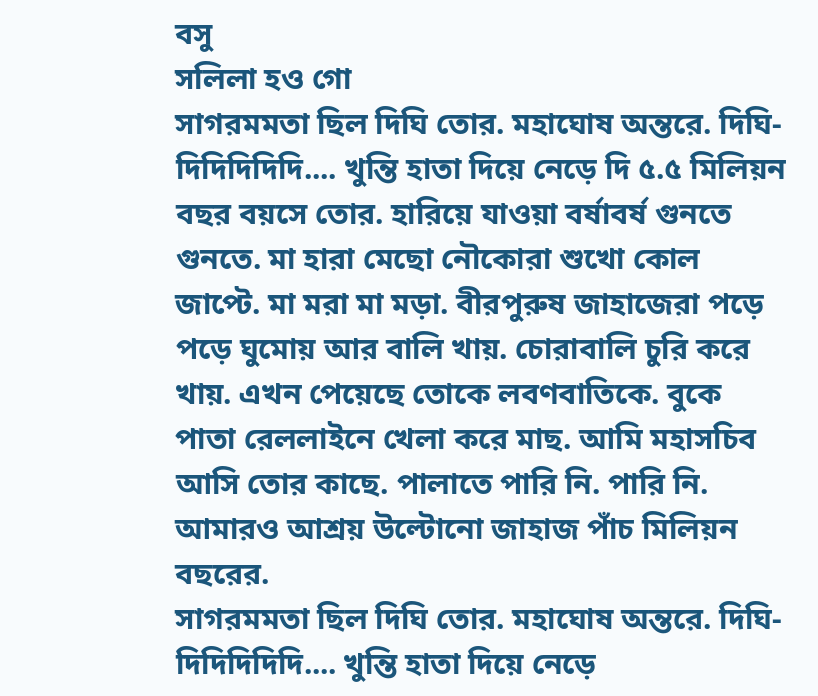বসু
সলিলা হও গো
সাগরমমতা ছিল দিঘি তোর. মহাঘোষ অন্তরে. দিঘি-দিদিদিদিদি.... খুন্তি হাতা দিয়ে নেড়ে দি ৫.৫ মিলিয়ন বছর বয়সে তোর. হারিয়ে যাওয়া বর্ষাবর্ষ গুনতে গুনতে. মা হারা মেছো নৌকোরা শুখো কোল জাপ্টে. মা মরা মা মড়া. বীরপুরুষ জাহাজেরা পড়ে পড়ে ঘুমোয় আর বালি খায়. চোরাবালি চুরি করে খায়. এখন পেয়েছে তোকে লবণবাতিকে. বুকে পাতা রেললাইনে খেলা করে মাছ. আমি মহাসচিব আসি তোর কাছে. পালাতে পারি নি. পারি নি. আমারও আশ্রয় উল্টোনো জাহাজ পাঁচ মিলিয়ন বছরের.
সাগরমমতা ছিল দিঘি তোর. মহাঘোষ অন্তরে. দিঘি-দিদিদিদিদি.... খুন্তি হাতা দিয়ে নেড়ে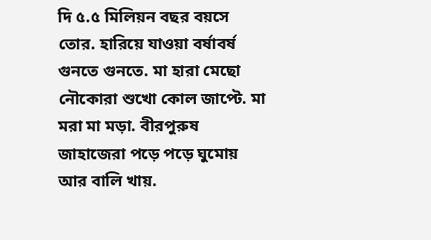দি ৫.৫ মিলিয়ন বছর বয়সে তোর. হারিয়ে যাওয়া বর্ষাবর্ষ গুনতে গুনতে. মা হারা মেছো নৌকোরা শুখো কোল জাপ্টে. মা মরা মা মড়া. বীরপুরুষ জাহাজেরা পড়ে পড়ে ঘুমোয় আর বালি খায়.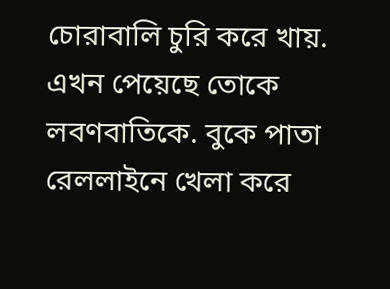চোরাবালি চুরি করে খায়. এখন পেয়েছে তোকে লবণবাতিকে. বুকে পাতা রেললাইনে খেলা করে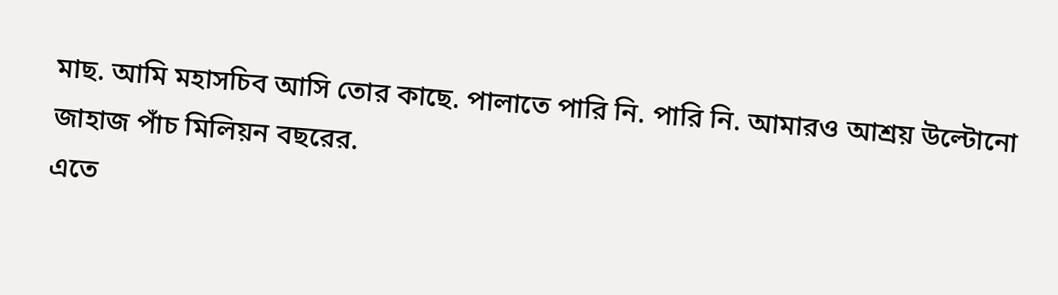মাছ. আমি মহাসচিব আসি তোর কাছে. পালাতে পারি নি. পারি নি. আমারও আশ্রয় উল্টোনো জাহাজ পাঁচ মিলিয়ন বছরের.
এতে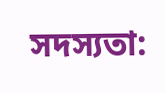সদস্যতা: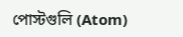পোস্টগুলি (Atom)